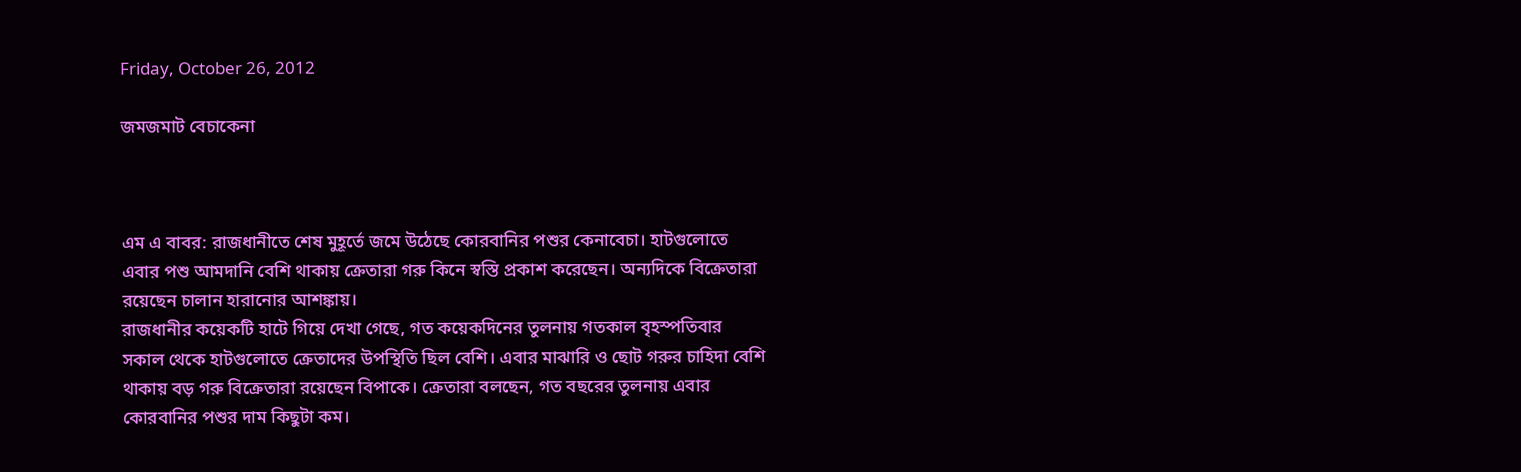Friday, October 26, 2012

জমজমাট বেচাকেনা



এম এ বাবর: রাজধানীতে শেষ মুহূর্তে জমে উঠেছে কোরবানির পশুর কেনাবেচা। হাটগুলোতে এবার পশু আমদানি বেশি থাকায় ক্রেতারা গরু কিনে স্বস্তি প্রকাশ করেছেন। অন্যদিকে বিক্রেতারা রয়েছেন চালান হারানোর আশঙ্কায়।
রাজধানীর কয়েকটি হাটে গিয়ে দেখা গেছে, গত কয়েকদিনের তুলনায় গতকাল বৃহস্পতিবার সকাল থেকে হাটগুলোতে ক্রেতাদের উপস্থিতি ছিল বেশি। এবার মাঝারি ও ছোট গরুর চাহিদা বেশি থাকায় বড় গরু বিক্রেতারা রয়েছেন বিপাকে। ক্রেতারা বলছেন, গত বছরের তুলনায় এবার কোরবানির পশুর দাম কিছুটা কম।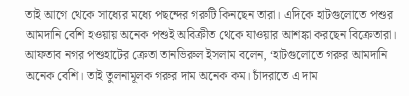তাই আগে থেকে সাধ্যের মধ্যে পছন্দের গরুটি কিনছেন তারা। এদিকে হাটগুলোতে পশুর আমদানি বেশি হওয়ায় অনেক পশুই অবিক্রীত থেকে যাওয়ার আশঙ্কা করছেন বিক্রেতারা।
আফতাব নগর পশুহাটের ক্রেতা তানভিরুল ইসলাম বলেন, ‘হাটগুলোতে গরুর আমদানি অনেক বেশি। তাই তুলনামূলক গরুর দাম অনেক কম। চাঁদরাতে এ দাম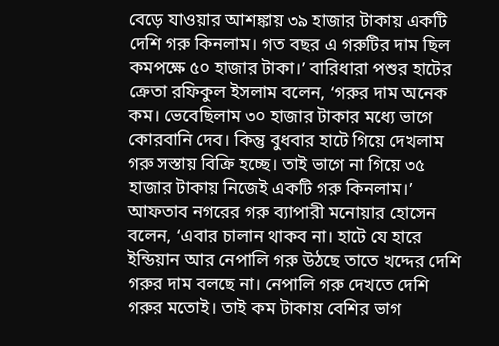বেড়ে যাওয়ার আশঙ্কায় ৩৯ হাজার টাকায় একটি দেশি গরু কিনলাম। গত বছর এ গরুটির দাম ছিল কমপক্ষে ৫০ হাজার টাকা।’ বারিধারা পশুর হাটের ক্রেতা রফিকুল ইসলাম বলেন, ‘গরুর দাম অনেক কম। ভেবেছিলাম ৩০ হাজার টাকার মধ্যে ভাগে কোরবানি দেব। কিন্তু বুধবার হাটে গিয়ে দেখলাম গরু সস্তায় বিক্রি হচ্ছে। তাই ভাগে না গিয়ে ৩৫ হাজার টাকায় নিজেই একটি গরু কিনলাম।’ আফতাব নগরের গরু ব্যাপারী মনোয়ার হোসেন বলেন, ‘এবার চালান থাকব না। হাটে যে হারে ইন্ডিয়ান আর নেপালি গরু উঠছে তাতে খদ্দের দেশি গরুর দাম বলছে না। নেপালি গরু দেখতে দেশি গরুর মতোই। তাই কম টাকায় বেশির ভাগ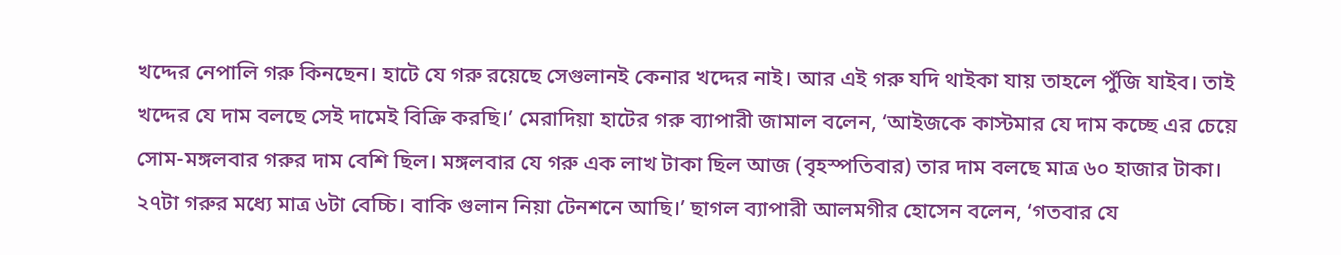খদ্দের নেপালি গরু কিনছেন। হাটে যে গরু রয়েছে সেগুলানই কেনার খদ্দের নাই। আর এই গরু যদি থাইকা যায় তাহলে পুঁজি যাইব। তাই খদ্দের যে দাম বলছে সেই দামেই বিক্রি করছি।’ মেরাদিয়া হাটের গরু ব্যাপারী জামাল বলেন, ‘আইজকে কাস্টমার যে দাম কচ্ছে এর চেয়ে সোম-মঙ্গলবার গরুর দাম বেশি ছিল। মঙ্গলবার যে গরু এক লাখ টাকা ছিল আজ (বৃহস্পতিবার) তার দাম বলছে মাত্র ৬০ হাজার টাকা। ২৭টা গরুর মধ্যে মাত্র ৬টা বেচ্চি। বাকি গুলান নিয়া টেনশনে আছি।’ ছাগল ব্যাপারী আলমগীর হোসেন বলেন, ‘গতবার যে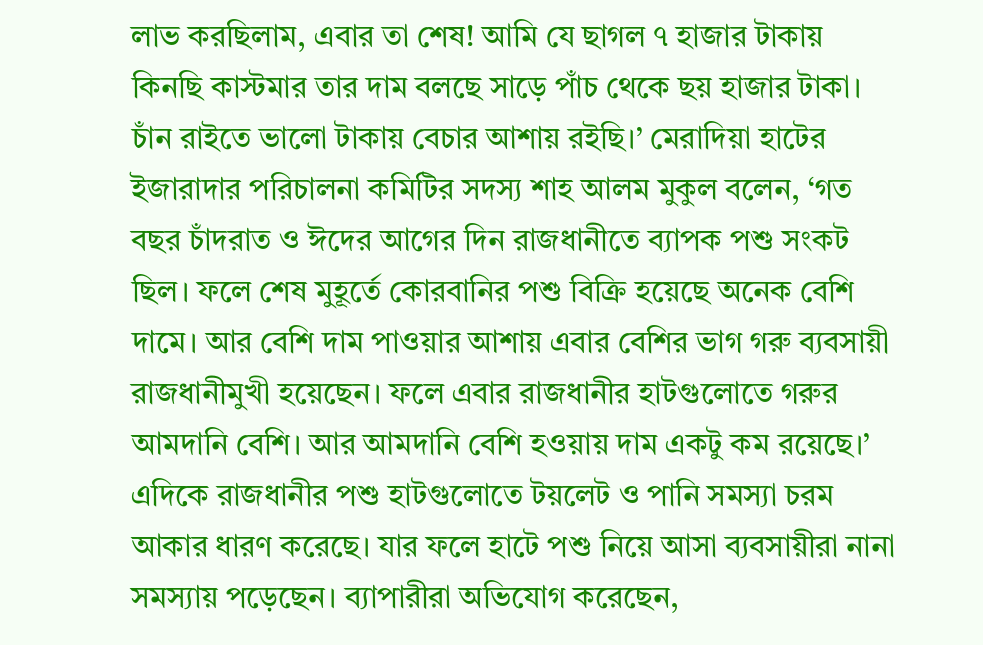লাভ করছিলাম, এবার তা শেষ! আমি যে ছাগল ৭ হাজার টাকায় কিনছি কাস্টমার তার দাম বলছে সাড়ে পাঁচ থেকে ছয় হাজার টাকা। চাঁন রাইতে ভালো টাকায় বেচার আশায় রইছি।’ মেরাদিয়া হাটের ইজারাদার পরিচালনা কমিটির সদস্য শাহ আলম মুকুল বলেন, ‘গত বছর চাঁদরাত ও ঈদের আগের দিন রাজধানীতে ব্যাপক পশু সংকট ছিল। ফলে শেষ মুহূর্তে কোরবানির পশু বিক্রি হয়েছে অনেক বেশি দামে। আর বেশি দাম পাওয়ার আশায় এবার বেশির ভাগ গরু ব্যবসায়ী রাজধানীমুখী হয়েছেন। ফলে এবার রাজধানীর হাটগুলোতে গরুর আমদানি বেশি। আর আমদানি বেশি হওয়ায় দাম একটু কম রয়েছে।’
এদিকে রাজধানীর পশু হাটগুলোতে টয়লেট ও পানি সমস্যা চরম আকার ধারণ করেছে। যার ফলে হাটে পশু নিয়ে আসা ব্যবসায়ীরা নানা সমস্যায় পড়েছেন। ব্যাপারীরা অভিযোগ করেছেন,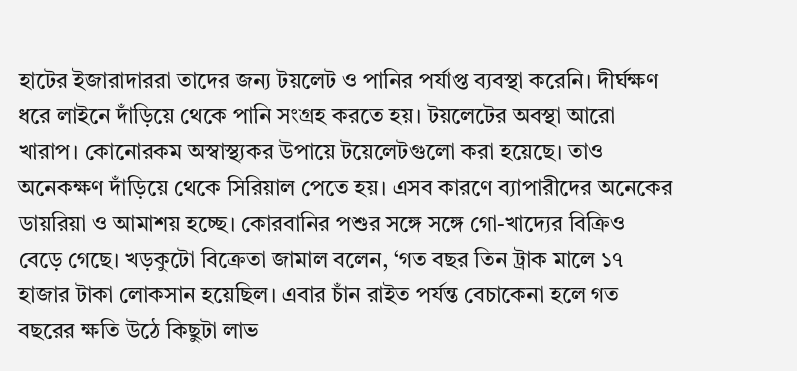হাটের ইজারাদাররা তাদের জন্য টয়লেট ও পানির পর্যাপ্ত ব্যবস্থা করেনি। দীর্ঘক্ষণ ধরে লাইনে দাঁড়িয়ে থেকে পানি সংগ্রহ করতে হয়। টয়লেটের অবস্থা আরো খারাপ। কোনোরকম অস্বাস্থ্যকর উপায়ে টয়েলেটগুলো করা হয়েছে। তাও অনেকক্ষণ দাঁড়িয়ে থেকে সিরিয়াল পেতে হয়। এসব কারণে ব্যাপারীদের অনেকের ডায়রিয়া ও আমাশয় হচ্ছে। কোরবানির পশুর সঙ্গে সঙ্গে গো-খাদ্যের বিক্রিও বেড়ে গেছে। খড়কুটো বিক্রেতা জামাল বলেন, ‘গত বছর তিন ট্রাক মালে ১৭ হাজার টাকা লোকসান হয়েছিল। এবার চাঁন রাইত পর্যন্ত বেচাকেনা হলে গত বছরের ক্ষতি উঠে কিছুটা লাভ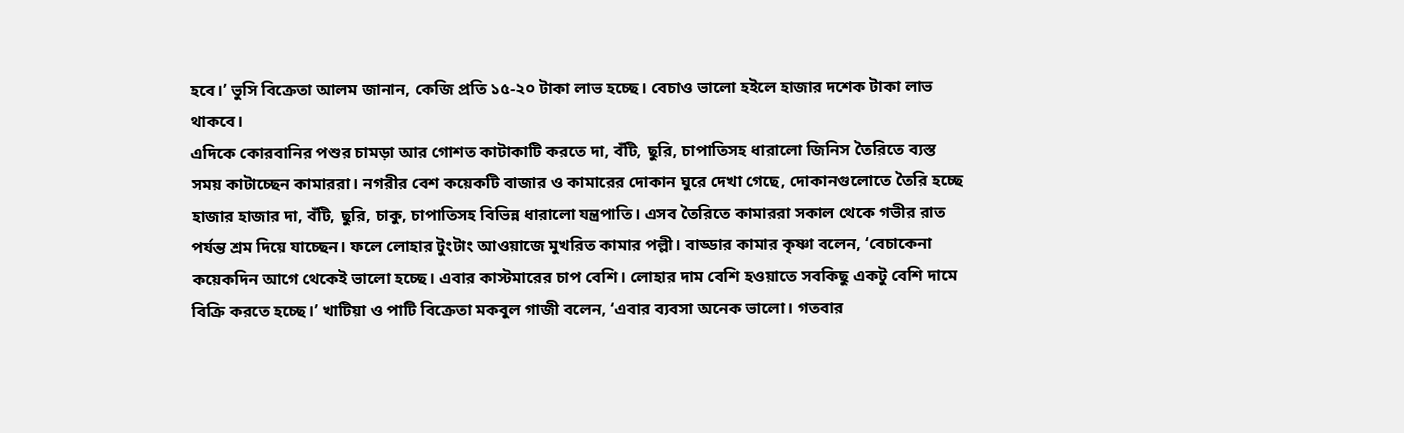হবে।’ ভুসি বিক্রেতা আলম জানান, কেজি প্রতি ১৫-২০ টাকা লাভ হচ্ছে। বেচাও ভালো হইলে হাজার দশেক টাকা লাভ থাকবে।
এদিকে কোরবানির পশুর চামড়া আর গোশত কাটাকাটি করতে দা, বঁটি, ছুরি, চাপাতিসহ ধারালো জিনিস তৈরিতে ব্যস্ত সময় কাটাচ্ছেন কামাররা। নগরীর বেশ কয়েকটি বাজার ও কামারের দোকান ঘুরে দেখা গেছে, দোকানগুলোতে তৈরি হচ্ছে হাজার হাজার দা, বঁটি, ছুরি, চাকু, চাপাতিসহ বিভিন্ন ধারালো যন্ত্রপাতি। এসব তৈরিতে কামাররা সকাল থেকে গভীর রাত পর্যন্ত শ্রম দিয়ে যাচ্ছেন। ফলে লোহার টুংটাং আওয়াজে মুখরিত কামার পল্লী। বাড্ডার কামার কৃষ্ণা বলেন, ‘বেচাকেনা কয়েকদিন আগে থেকেই ভালো হচ্ছে। এবার কাস্টমারের চাপ বেশি। লোহার দাম বেশি হওয়াতে সবকিছু একটু বেশি দামে বিক্রি করতে হচ্ছে।’ খাটিয়া ও পাটি বিক্রেতা মকবুল গাজী বলেন, ‘এবার ব্যবসা অনেক ভালো। গতবার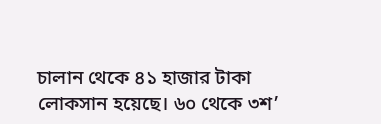চালান থেকে ৪১ হাজার টাকা লোকসান হয়েছে। ৬০ থেকে ৩শ’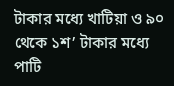টাকার মধ্যে খাটিয়া ও ৯০ থেকে ১শ’ টাকার মধ্যে পাটি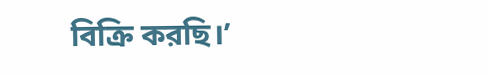বিক্রি করছি।’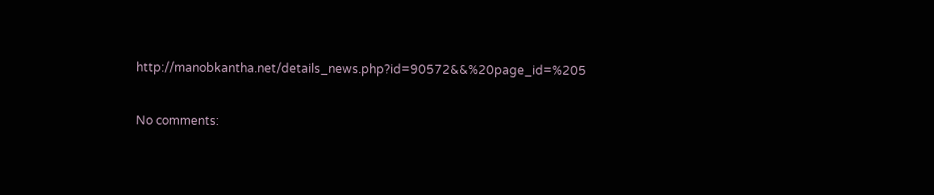http://manobkantha.net/details_news.php?id=90572&&%20page_id=%205

No comments: